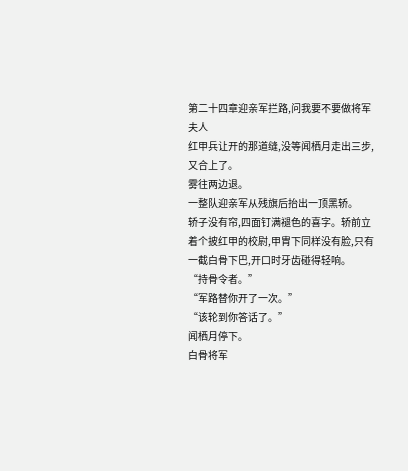第二十四章迎亲军拦路,问我要不要做将军夫人
红甲兵让开的那道缝,没等闻栖月走出三步,又合上了。
雾往两边退。
一整队迎亲军从残旗后抬出一顶黑轿。
轿子没有帘,四面钉满褪色的喜字。轿前立着个披红甲的校尉,甲胄下同样没有脸,只有一截白骨下巴,开口时牙齿碰得轻响。
“持骨令者。”
“军路替你开了一次。”
“该轮到你答话了。”
闻栖月停下。
白骨将军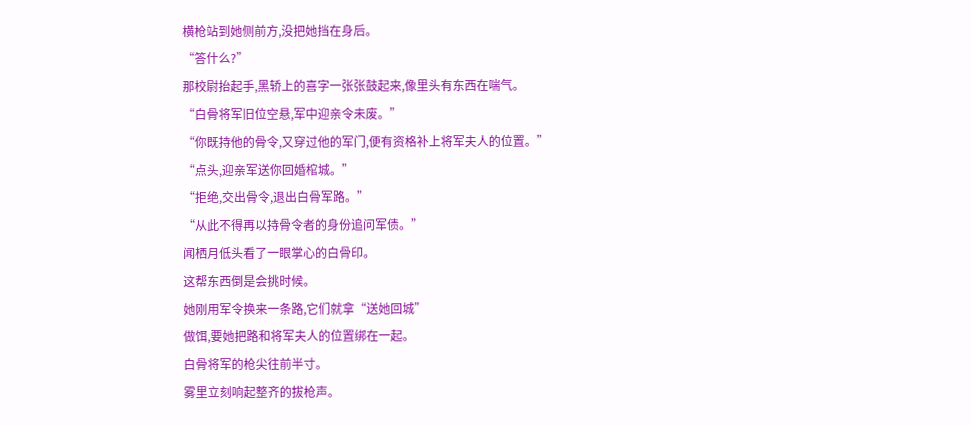横枪站到她侧前方,没把她挡在身后。
“答什么?”
那校尉抬起手,黑轿上的喜字一张张鼓起来,像里头有东西在喘气。
“白骨将军旧位空悬,军中迎亲令未废。”
“你既持他的骨令,又穿过他的军门,便有资格补上将军夫人的位置。”
“点头,迎亲军送你回婚棺城。”
“拒绝,交出骨令,退出白骨军路。”
“从此不得再以持骨令者的身份追问军债。”
闻栖月低头看了一眼掌心的白骨印。
这帮东西倒是会挑时候。
她刚用军令换来一条路,它们就拿“送她回城”
做饵,要她把路和将军夫人的位置绑在一起。
白骨将军的枪尖往前半寸。
雾里立刻响起整齐的拔枪声。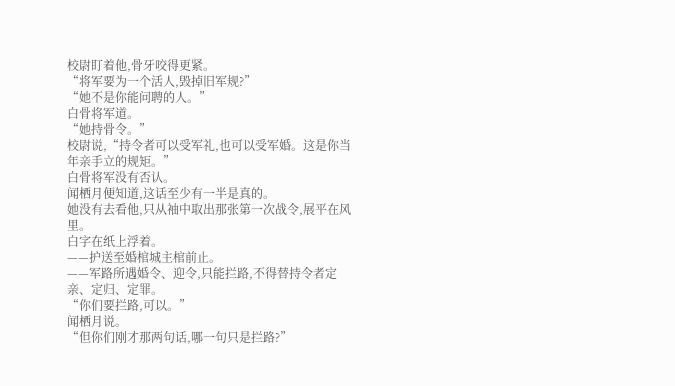校尉盯着他,骨牙咬得更紧。
“将军要为一个活人,毁掉旧军规?”
“她不是你能问聘的人。”
白骨将军道。
“她持骨令。”
校尉说,“持令者可以受军礼,也可以受军婚。这是你当年亲手立的规矩。”
白骨将军没有否认。
闻栖月便知道,这话至少有一半是真的。
她没有去看他,只从袖中取出那张第一次战令,展平在风里。
白字在纸上浮着。
——护送至婚棺城主棺前止。
——军路所遇婚令、迎令,只能拦路,不得替持令者定亲、定归、定罪。
“你们要拦路,可以。”
闻栖月说。
“但你们刚才那两句话,哪一句只是拦路?”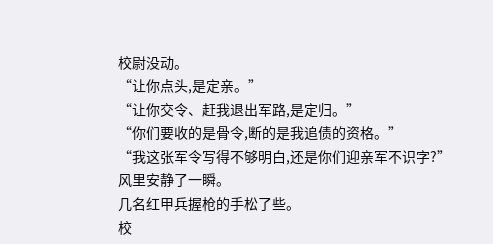校尉没动。
“让你点头,是定亲。”
“让你交令、赶我退出军路,是定归。”
“你们要收的是骨令,断的是我追债的资格。”
“我这张军令写得不够明白,还是你们迎亲军不识字?”
风里安静了一瞬。
几名红甲兵握枪的手松了些。
校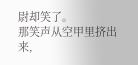尉却笑了。
那笑声从空甲里挤出来,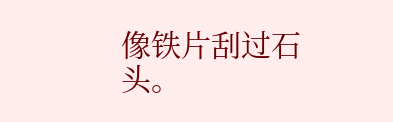像铁片刮过石头。